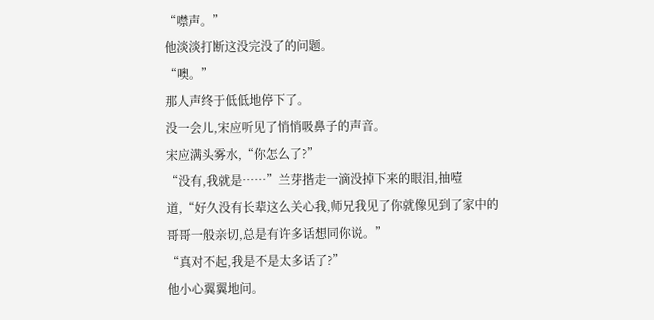“噤声。”
他淡淡打断这没完没了的问题。
“噢。”
那人声终于低低地停下了。
没一会儿,宋应听见了悄悄吸鼻子的声音。
宋应满头雾水,“你怎么了?”
“没有,我就是……”兰芽揩走一滴没掉下来的眼泪,抽噎道,“好久没有长辈这么关心我,师兄我见了你就像见到了家中的哥哥一般亲切,总是有许多话想同你说。”
“真对不起,我是不是太多话了?”
他小心翼翼地问。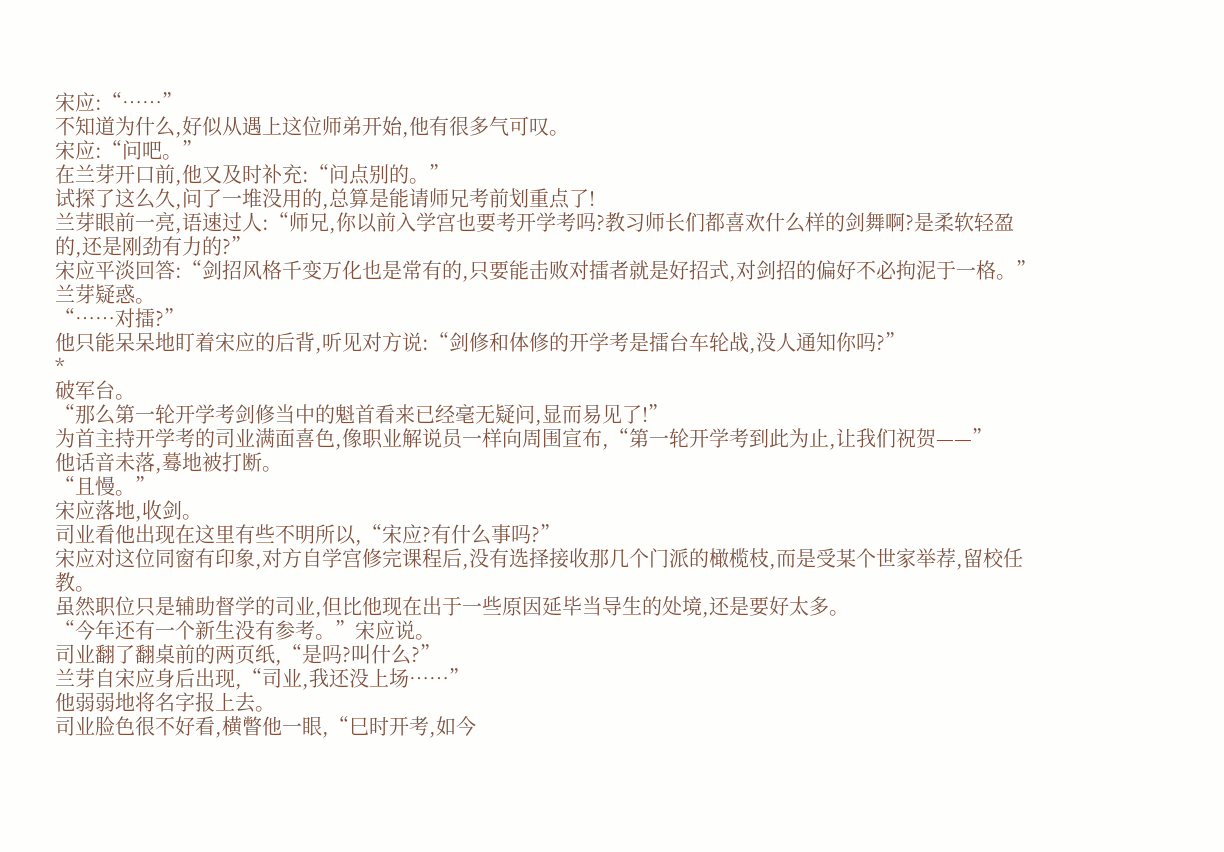宋应:“……”
不知道为什么,好似从遇上这位师弟开始,他有很多气可叹。
宋应:“问吧。”
在兰芽开口前,他又及时补充:“问点别的。”
试探了这么久,问了一堆没用的,总算是能请师兄考前划重点了!
兰芽眼前一亮,语速过人:“师兄,你以前入学宫也要考开学考吗?教习师长们都喜欢什么样的剑舞啊?是柔软轻盈的,还是刚劲有力的?”
宋应平淡回答:“剑招风格千变万化也是常有的,只要能击败对擂者就是好招式,对剑招的偏好不必拘泥于一格。”
兰芽疑惑。
“……对擂?”
他只能呆呆地盯着宋应的后背,听见对方说:“剑修和体修的开学考是擂台车轮战,没人通知你吗?”
*
破军台。
“那么第一轮开学考剑修当中的魁首看来已经毫无疑问,显而易见了!”
为首主持开学考的司业满面喜色,像职业解说员一样向周围宣布,“第一轮开学考到此为止,让我们祝贺——”
他话音未落,蓦地被打断。
“且慢。”
宋应落地,收剑。
司业看他出现在这里有些不明所以,“宋应?有什么事吗?”
宋应对这位同窗有印象,对方自学宫修完课程后,没有选择接收那几个门派的橄榄枝,而是受某个世家举荐,留校任教。
虽然职位只是辅助督学的司业,但比他现在出于一些原因延毕当导生的处境,还是要好太多。
“今年还有一个新生没有参考。”宋应说。
司业翻了翻桌前的两页纸,“是吗?叫什么?”
兰芽自宋应身后出现,“司业,我还没上场……”
他弱弱地将名字报上去。
司业脸色很不好看,横瞥他一眼,“巳时开考,如今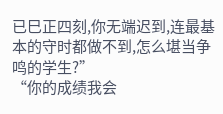已巳正四刻,你无端迟到,连最基本的守时都做不到,怎么堪当争鸣的学生?”
“你的成绩我会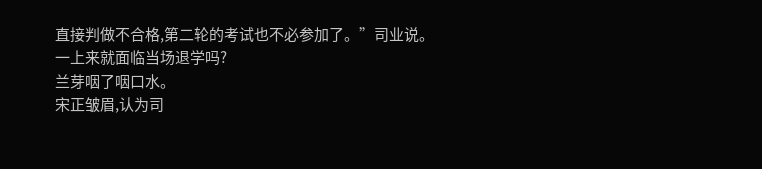直接判做不合格,第二轮的考试也不必参加了。”司业说。
一上来就面临当场退学吗?
兰芽咽了咽口水。
宋正皱眉,认为司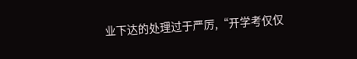业下达的处理过于严厉,“开学考仅仅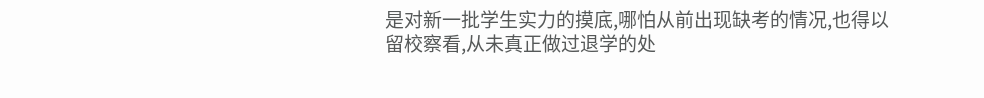是对新一批学生实力的摸底,哪怕从前出现缺考的情况,也得以留校察看,从未真正做过退学的处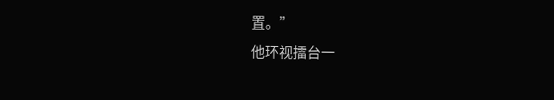置。”
他环视擂台一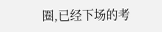圈,已经下场的考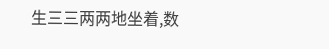生三三两两地坐着,数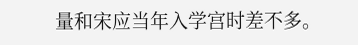量和宋应当年入学宫时差不多。